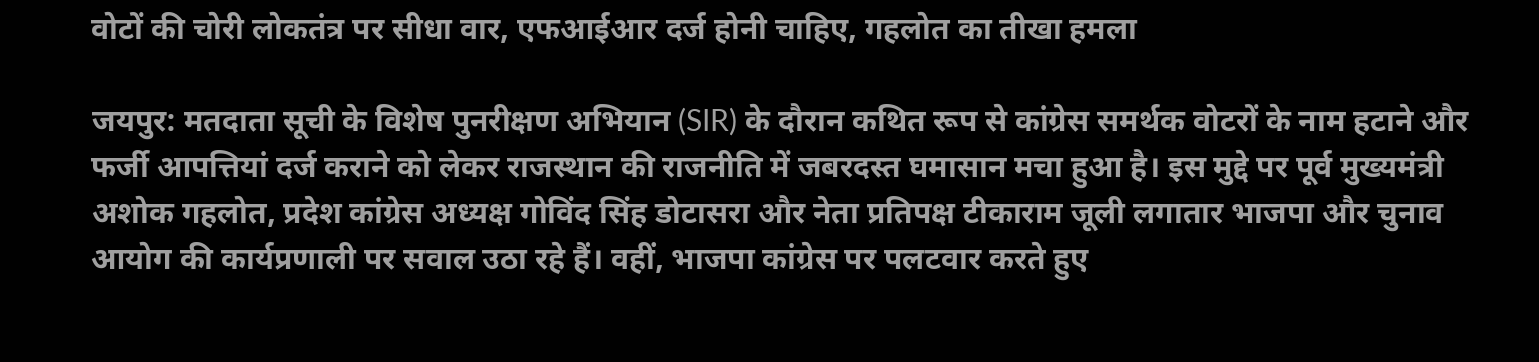वोटों की चोरी लोकतंत्र पर सीधा वार, एफआईआर दर्ज होनी चाहिए, गहलोत का तीखा हमला

जयपुर: मतदाता सूची के विशेष पुनरीक्षण अभियान (SIR) के दौरान कथित रूप से कांग्रेस समर्थक वोटरों के नाम हटाने और फर्जी आपत्तियां दर्ज कराने को लेकर राजस्थान की राजनीति में जबरदस्त घमासान मचा हुआ है। इस मुद्दे पर पूर्व मुख्यमंत्री अशोक गहलोत, प्रदेश कांग्रेस अध्यक्ष गोविंद सिंह डोटासरा और नेता प्रतिपक्ष टीकाराम जूली लगातार भाजपा और चुनाव आयोग की कार्यप्रणाली पर सवाल उठा रहे हैं। वहीं, भाजपा कांग्रेस पर पलटवार करते हुए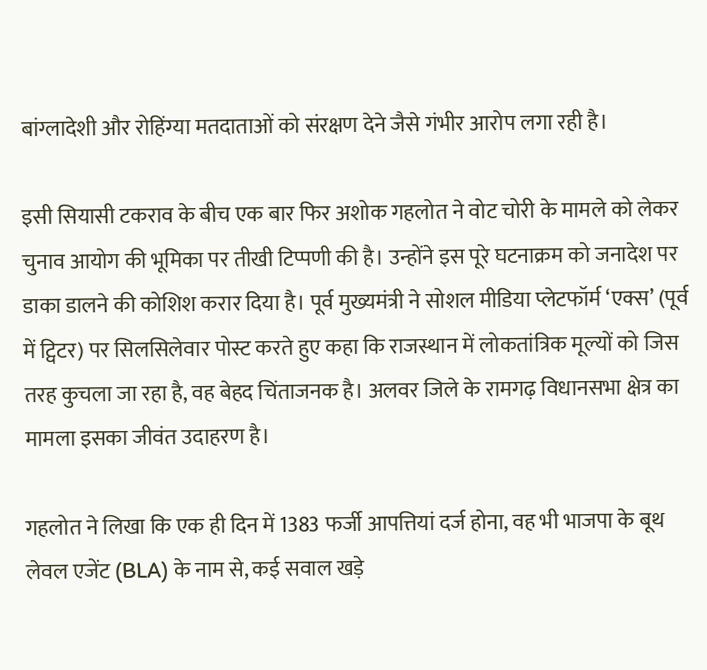बांग्लादेशी और रोहिंग्या मतदाताओं को संरक्षण देने जैसे गंभीर आरोप लगा रही है।

इसी सियासी टकराव के बीच एक बार फिर अशोक गहलोत ने वोट चोरी के मामले को लेकर चुनाव आयोग की भूमिका पर तीखी टिप्पणी की है। उन्होंने इस पूरे घटनाक्रम को जनादेश पर डाका डालने की कोशिश करार दिया है। पूर्व मुख्यमंत्री ने सोशल मीडिया प्लेटफॉर्म ‘एक्स’ (पूर्व में ट्विटर) पर सिलसिलेवार पोस्ट करते हुए कहा कि राजस्थान में लोकतांत्रिक मूल्यों को जिस तरह कुचला जा रहा है, वह बेहद चिंताजनक है। अलवर जिले के रामगढ़ विधानसभा क्षेत्र का मामला इसका जीवंत उदाहरण है।

गहलोत ने लिखा कि एक ही दिन में 1383 फर्जी आपत्तियां दर्ज होना, वह भी भाजपा के बूथ लेवल एजेंट (BLA) के नाम से, कई सवाल खड़े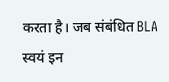करता है। जब संबंधित BLA स्वयं इन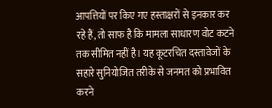आपत्तियों पर किए गए हस्ताक्षरों से इनकार कर रहे हैं, तो साफ है कि मामला साधारण वोट कटने तक सीमित नहीं है। यह कूटरचित दस्तावेजों के सहारे सुनियोजित तरीके से जनमत को प्रभावित करने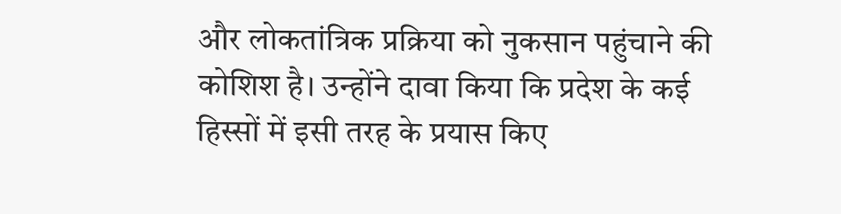और लोकतांत्रिक प्रक्रिया को नुकसान पहुंचाने की कोशिश है। उन्होंने दावा किया कि प्रदेश के कई हिस्सों में इसी तरह के प्रयास किए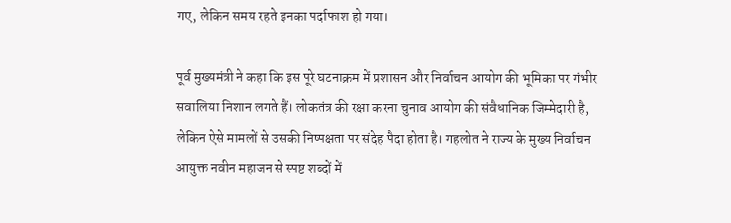गए, लेकिन समय रहते इनका पर्दाफाश हो गया।

पूर्व मुख्यमंत्री ने कहा कि इस पूरे घटनाक्रम में प्रशासन और निर्वाचन आयोग की भूमिका पर गंभीर सवालिया निशान लगते हैं। लोकतंत्र की रक्षा करना चुनाव आयोग की संवैधानिक जिम्मेदारी है, लेकिन ऐसे मामलों से उसकी निष्पक्षता पर संदेह पैदा होता है। गहलोत ने राज्य के मुख्य निर्वाचन आयुक्त नवीन महाजन से स्पष्ट शब्दों में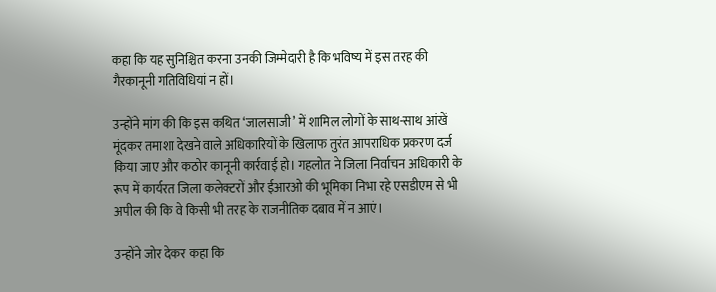कहा कि यह सुनिश्चित करना उनकी जिम्मेदारी है कि भविष्य में इस तरह की गैरकानूनी गतिविधियां न हों।

उन्होंने मांग की कि इस कथित ‘जालसाजी’ में शामिल लोगों के साथ-साथ आंखें मूंदकर तमाशा देखने वाले अधिकारियों के खिलाफ तुरंत आपराधिक प्रकरण दर्ज किया जाए और कठोर कानूनी कार्रवाई हो। गहलोत ने जिला निर्वाचन अधिकारी के रूप में कार्यरत जिला कलेक्टरों और ईआरओ की भूमिका निभा रहे एसडीएम से भी अपील की कि वे किसी भी तरह के राजनीतिक दबाव में न आएं।

उन्होंने जोर देकर कहा कि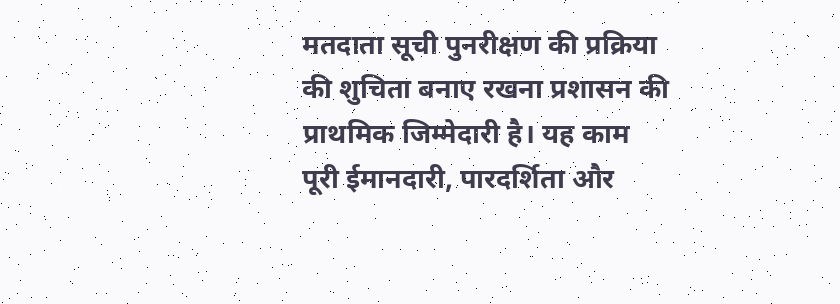मतदाता सूची पुनरीक्षण की प्रक्रिया की शुचिता बनाए रखना प्रशासन की प्राथमिक जिम्मेदारी है। यह काम पूरी ईमानदारी, पारदर्शिता और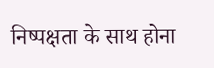निष्पक्षता के साथ होना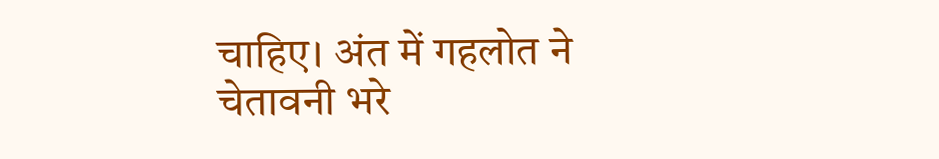चाहिए। अंत में गहलोत ने चेतावनी भरे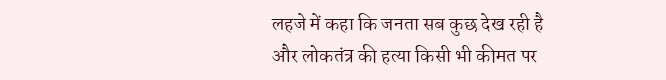लहजे में कहा कि जनता सब कुछ देख रही है और लोकतंत्र की हत्या किसी भी कीमत पर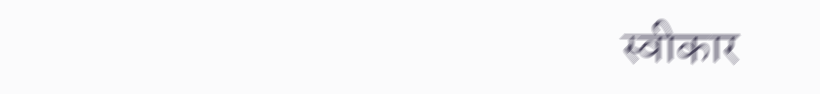स्वीकार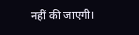नहीं की जाएगी।